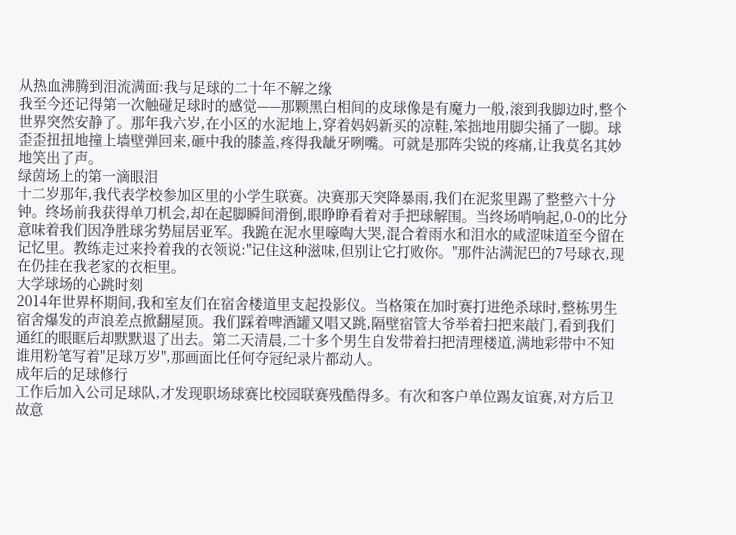从热血沸腾到泪流满面:我与足球的二十年不解之缘
我至今还记得第一次触碰足球时的感觉——那颗黑白相间的皮球像是有魔力一般,滚到我脚边时,整个世界突然安静了。那年我六岁,在小区的水泥地上,穿着妈妈新买的凉鞋,笨拙地用脚尖捅了一脚。球歪歪扭扭地撞上墙壁弹回来,砸中我的膝盖,疼得我龇牙咧嘴。可就是那阵尖锐的疼痛,让我莫名其妙地笑出了声。
绿茵场上的第一滴眼泪
十二岁那年,我代表学校参加区里的小学生联赛。决赛那天突降暴雨,我们在泥浆里踢了整整六十分钟。终场前我获得单刀机会,却在起脚瞬间滑倒,眼睁睁看着对手把球解围。当终场哨响起,0-0的比分意味着我们因净胜球劣势屈居亚军。我跪在泥水里嚎啕大哭,混合着雨水和泪水的咸涩味道至今留在记忆里。教练走过来拎着我的衣领说:"记住这种滋味,但别让它打败你。"那件沾满泥巴的7号球衣,现在仍挂在我老家的衣柜里。
大学球场的心跳时刻
2014年世界杯期间,我和室友们在宿舍楼道里支起投影仪。当格策在加时赛打进绝杀球时,整栋男生宿舍爆发的声浪差点掀翻屋顶。我们踩着啤酒罐又唱又跳,隔壁宿管大爷举着扫把来敲门,看到我们通红的眼眶后却默默退了出去。第二天清晨,二十多个男生自发带着扫把清理楼道,满地彩带中不知谁用粉笔写着"足球万岁",那画面比任何夺冠纪录片都动人。
成年后的足球修行
工作后加入公司足球队,才发现职场球赛比校园联赛残酷得多。有次和客户单位踢友谊赛,对方后卫故意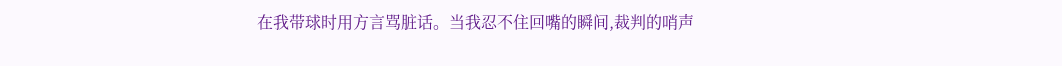在我带球时用方言骂脏话。当我忍不住回嘴的瞬间,裁判的哨声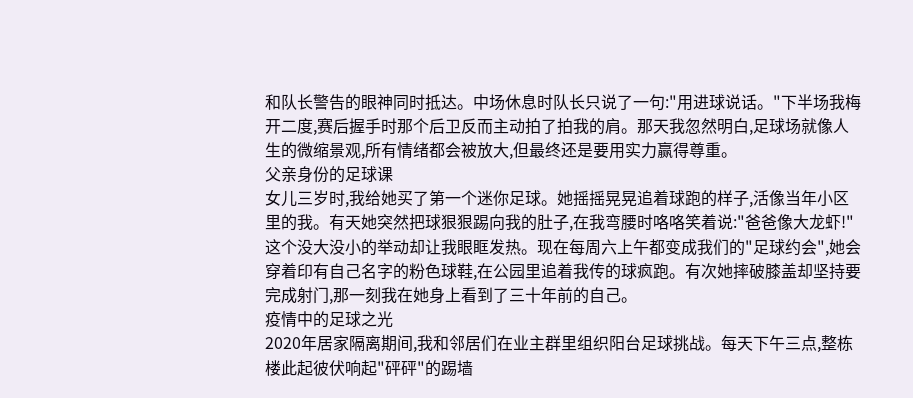和队长警告的眼神同时抵达。中场休息时队长只说了一句:"用进球说话。"下半场我梅开二度,赛后握手时那个后卫反而主动拍了拍我的肩。那天我忽然明白,足球场就像人生的微缩景观,所有情绪都会被放大,但最终还是要用实力赢得尊重。
父亲身份的足球课
女儿三岁时,我给她买了第一个迷你足球。她摇摇晃晃追着球跑的样子,活像当年小区里的我。有天她突然把球狠狠踢向我的肚子,在我弯腰时咯咯笑着说:"爸爸像大龙虾!"这个没大没小的举动却让我眼眶发热。现在每周六上午都变成我们的"足球约会",她会穿着印有自己名字的粉色球鞋,在公园里追着我传的球疯跑。有次她摔破膝盖却坚持要完成射门,那一刻我在她身上看到了三十年前的自己。
疫情中的足球之光
2020年居家隔离期间,我和邻居们在业主群里组织阳台足球挑战。每天下午三点,整栋楼此起彼伏响起"砰砰"的踢墙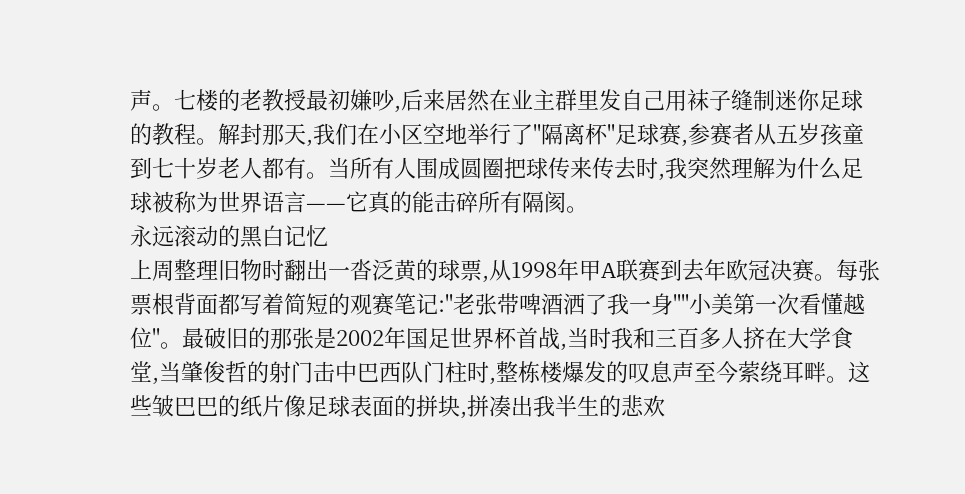声。七楼的老教授最初嫌吵,后来居然在业主群里发自己用袜子缝制迷你足球的教程。解封那天,我们在小区空地举行了"隔离杯"足球赛,参赛者从五岁孩童到七十岁老人都有。当所有人围成圆圈把球传来传去时,我突然理解为什么足球被称为世界语言——它真的能击碎所有隔阂。
永远滚动的黑白记忆
上周整理旧物时翻出一沓泛黄的球票,从1998年甲A联赛到去年欧冠决赛。每张票根背面都写着简短的观赛笔记:"老张带啤酒洒了我一身""小美第一次看懂越位"。最破旧的那张是2002年国足世界杯首战,当时我和三百多人挤在大学食堂,当肇俊哲的射门击中巴西队门柱时,整栋楼爆发的叹息声至今萦绕耳畔。这些皱巴巴的纸片像足球表面的拼块,拼凑出我半生的悲欢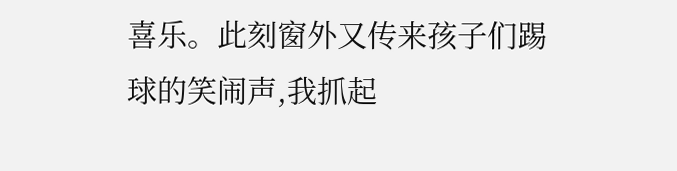喜乐。此刻窗外又传来孩子们踢球的笑闹声,我抓起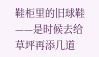鞋柜里的旧球鞋——是时候去给草坪再添几道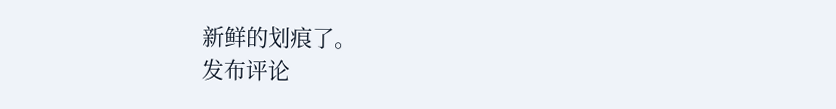新鲜的划痕了。
发布评论